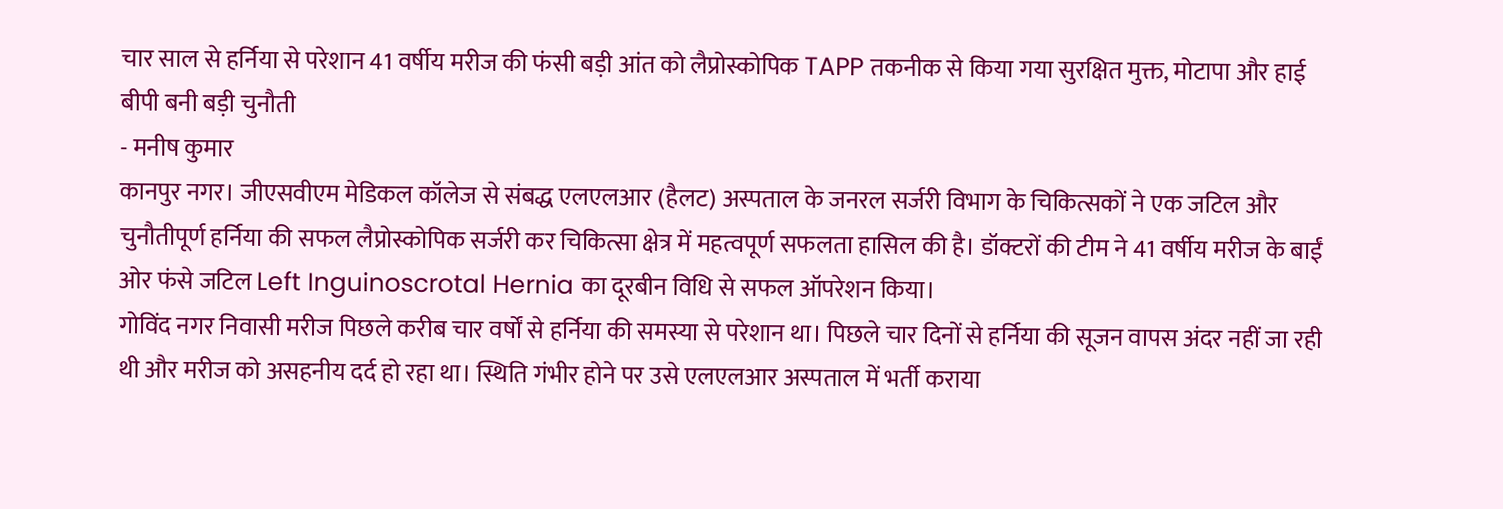चार साल से हर्निया से परेशान 41 वर्षीय मरीज की फंसी बड़ी आंत को लैप्रोस्कोपिक TAPP तकनीक से किया गया सुरक्षित मुक्त, मोटापा और हाई बीपी बनी बड़ी चुनौती
- मनीष कुमार
कानपुर नगर। जीएसवीएम मेडिकल कॉलेज से संबद्ध एलएलआर (हैलट) अस्पताल के जनरल सर्जरी विभाग के चिकित्सकों ने एक जटिल और चुनौतीपूर्ण हर्निया की सफल लैप्रोस्कोपिक सर्जरी कर चिकित्सा क्षेत्र में महत्वपूर्ण सफलता हासिल की है। डॉक्टरों की टीम ने 41 वर्षीय मरीज के बाईं ओर फंसे जटिल Left Inguinoscrotal Hernia का दूरबीन विधि से सफल ऑपरेशन किया।
गोविंद नगर निवासी मरीज पिछले करीब चार वर्षों से हर्निया की समस्या से परेशान था। पिछले चार दिनों से हर्निया की सूजन वापस अंदर नहीं जा रही थी और मरीज को असहनीय दर्द हो रहा था। स्थिति गंभीर होने पर उसे एलएलआर अस्पताल में भर्ती कराया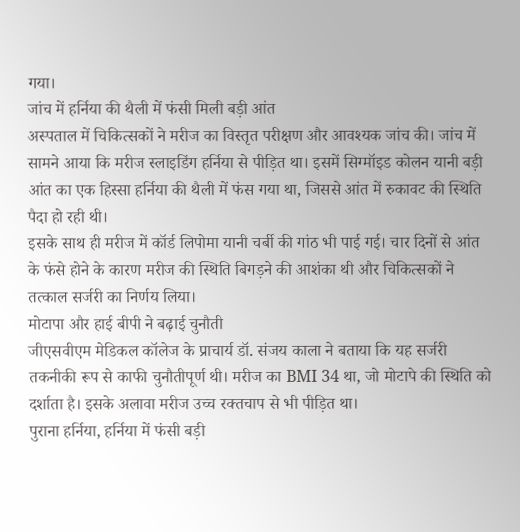गया।
जांच में हर्निया की थैली में फंसी मिली बड़ी आंत
अस्पताल में चिकित्सकों ने मरीज का विस्तृत परीक्षण और आवश्यक जांच की। जांच में सामने आया कि मरीज स्लाइडिंग हर्निया से पीड़ित था। इसमें सिग्मॉइड कोलन यानी बड़ी आंत का एक हिस्सा हर्निया की थैली में फंस गया था, जिससे आंत में रुकावट की स्थिति पैदा हो रही थी।
इसके साथ ही मरीज में कॉर्ड लिपोमा यानी चर्बी की गांठ भी पाई गई। चार दिनों से आंत के फंसे होने के कारण मरीज की स्थिति बिगड़ने की आशंका थी और चिकित्सकों ने तत्काल सर्जरी का निर्णय लिया।
मोटापा और हाई बीपी ने बढ़ाई चुनौती
जीएसवीएम मेडिकल कॉलेज के प्राचार्य डॉ. संजय काला ने बताया कि यह सर्जरी तकनीकी रूप से काफी चुनौतीपूर्ण थी। मरीज का BMI 34 था, जो मोटापे की स्थिति को दर्शाता है। इसके अलावा मरीज उच्च रक्तचाप से भी पीड़ित था।
पुराना हर्निया, हर्निया में फंसी बड़ी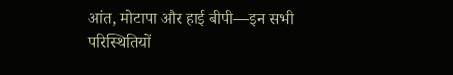आंत, मोटापा और हाई बीपी—इन सभी परिस्थितियों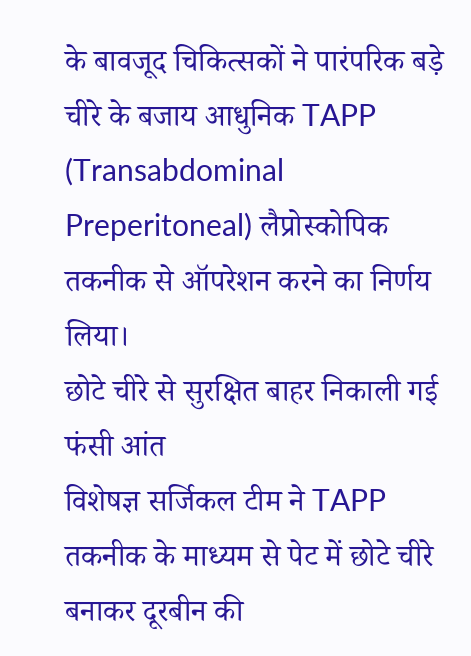के बावजूद चिकित्सकों ने पारंपरिक बड़े चीरे के बजाय आधुनिक TAPP (Transabdominal Preperitoneal) लैप्रोस्कोपिक तकनीक से ऑपरेशन करने का निर्णय लिया।
छोटे चीरे से सुरक्षित बाहर निकाली गई फंसी आंत
विशेषज्ञ सर्जिकल टीम ने TAPP तकनीक के माध्यम से पेट में छोटे चीरे बनाकर दूरबीन की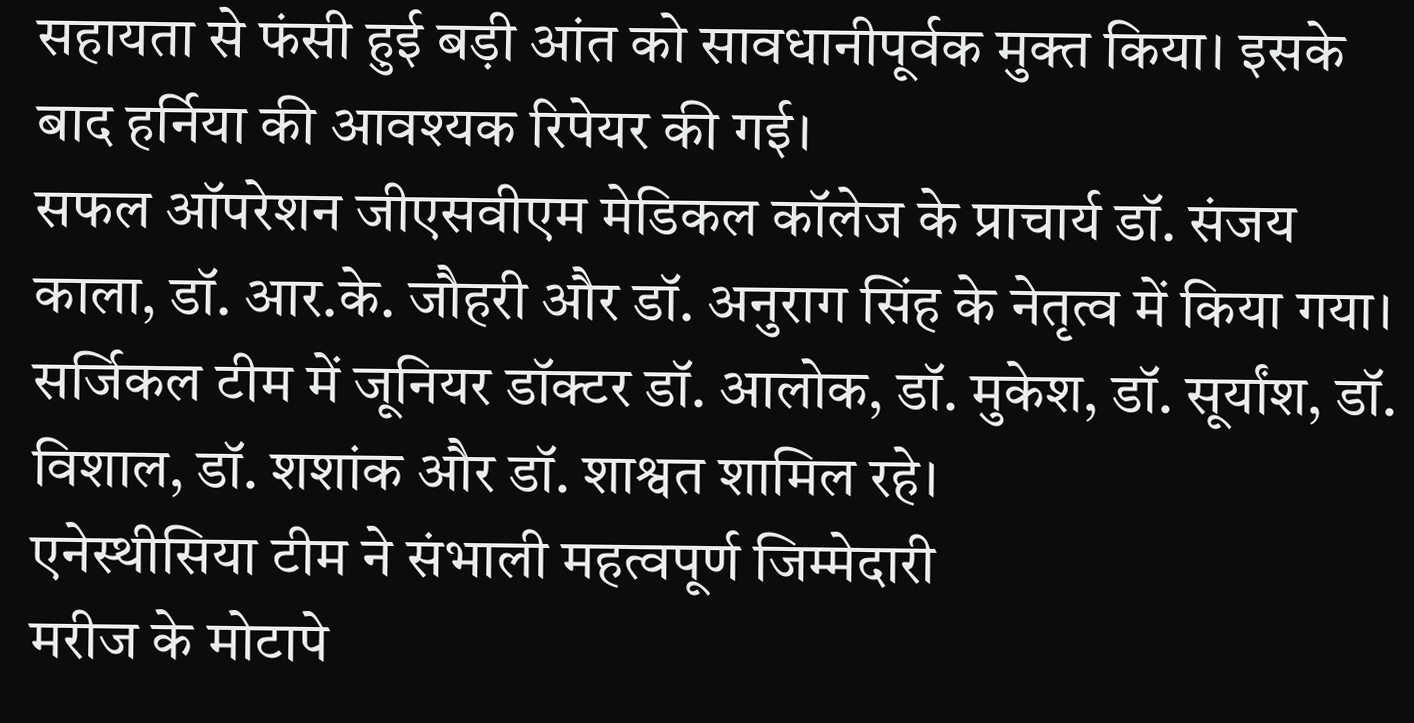सहायता से फंसी हुई बड़ी आंत को सावधानीपूर्वक मुक्त किया। इसके बाद हर्निया की आवश्यक रिपेयर की गई।
सफल ऑपरेशन जीएसवीएम मेडिकल कॉलेज के प्राचार्य डॉ. संजय काला, डॉ. आर.के. जौहरी और डॉ. अनुराग सिंह के नेतृत्व में किया गया। सर्जिकल टीम में जूनियर डॉक्टर डॉ. आलोक, डॉ. मुकेश, डॉ. सूर्यांश, डॉ. विशाल, डॉ. शशांक और डॉ. शाश्वत शामिल रहे।
एनेस्थीसिया टीम ने संभाली महत्वपूर्ण जिम्मेदारी
मरीज के मोटापे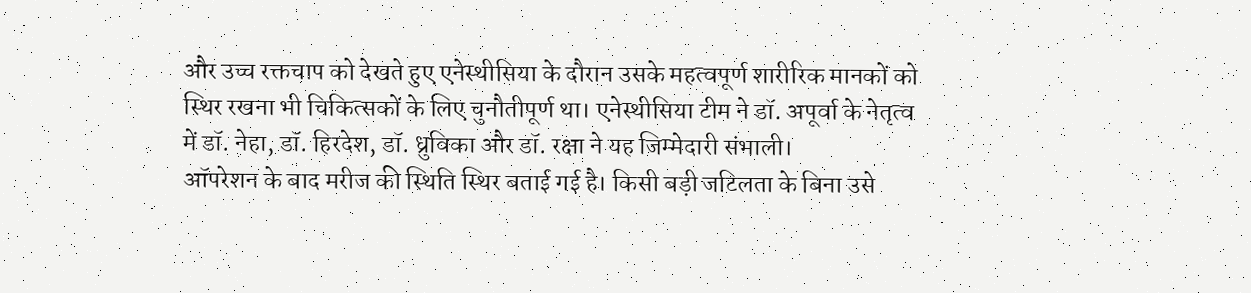और उच्च रक्तचाप को देखते हुए एनेस्थीसिया के दौरान उसके महत्वपूर्ण शारीरिक मानकों को स्थिर रखना भी चिकित्सकों के लिए चुनौतीपूर्ण था। एनेस्थीसिया टीम ने डॉ. अपूर्वा के नेतृत्व में डॉ. नेहा, डॉ. हिरदेश, डॉ. ध्रुविका और डॉ. रक्षा ने यह जिम्मेदारी संभाली।
ऑपरेशन के बाद मरीज की स्थिति स्थिर बताई गई है। किसी बड़ी जटिलता के बिना उसे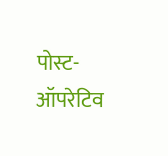पोस्ट-ऑपरेटिव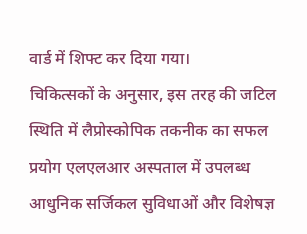वार्ड में शिफ्ट कर दिया गया।
चिकित्सकों के अनुसार, इस तरह की जटिल स्थिति में लैप्रोस्कोपिक तकनीक का सफल प्रयोग एलएलआर अस्पताल में उपलब्ध आधुनिक सर्जिकल सुविधाओं और विशेषज्ञ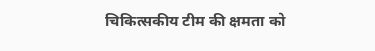चिकित्सकीय टीम की क्षमता को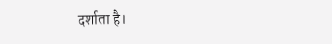दर्शाता है।